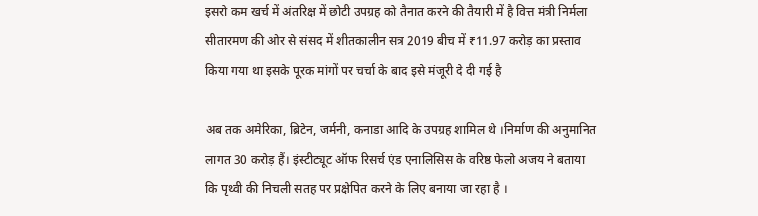इसरो कम खर्च में अंतरिक्ष में छोटी उपग्रह को तैनात करने की तैयारी में है वित्त मंत्री निर्मला सीतारमण की ओर से संसद में शीतकालीन सत्र 2019 बीच में ₹11.97 करोड़ का प्रस्ताव किया गया था इसके पूरक मांगों पर चर्चा के बाद इसे मंजूरी दे दी गई है

अब तक अमेरिका, ब्रिटेन, जर्मनी, कनाडा आदि के उपग्रह शामिल थे ।निर्माण की अनुमानित लागत 30 करोड़ हैं। इंस्टीट्यूट ऑफ रिसर्च एंड एनालिसिस के वरिष्ठ फेलो अजय ने बताया कि पृथ्वी की निचली सतह पर प्रक्षेपित करने के लिए बनाया जा रहा है ।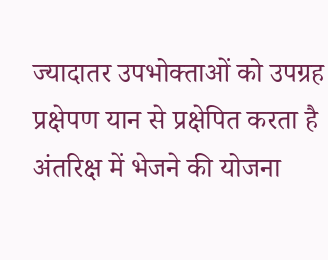ज्यादातर उपभोक्ताओं को उपग्रह प्रक्षेपण यान से प्रक्षेपित करता है अंतरिक्ष में भेजने की योजना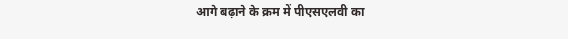आगे बढ़ाने के क्रम में पीएसएलवी का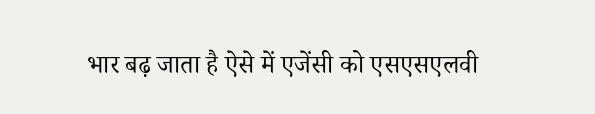भार बढ़ जाता है ऐसे में एजेंसी को एसएसएलवी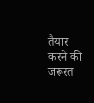तैयार करने की जरूरत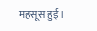महसूस हुई।